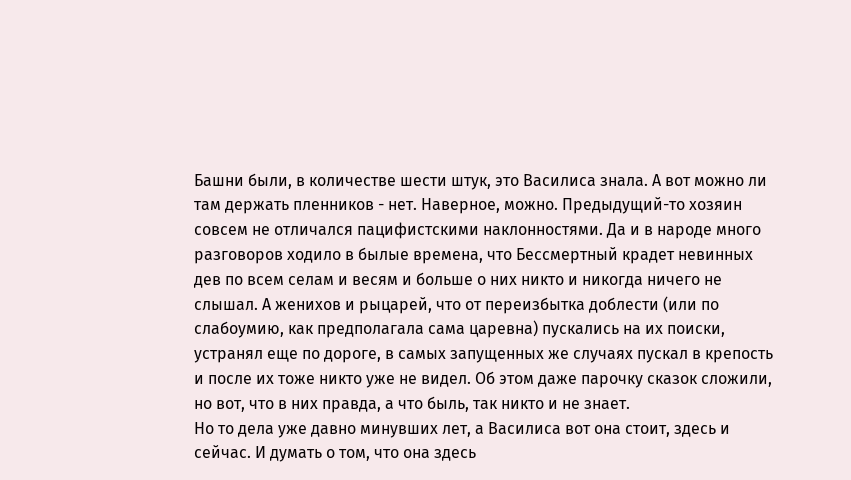Башни были, в количестве шести штук, это Василиса знала. А вот можно ли там держать пленников - нет. Наверное, можно. Предыдущий-то хозяин совсем не отличался пацифистскими наклонностями. Да и в народе много разговоров ходило в былые времена, что Бессмертный крадет невинных дев по всем селам и весям и больше о них никто и никогда ничего не слышал. А женихов и рыцарей, что от переизбытка доблести (или по слабоумию, как предполагала сама царевна) пускались на их поиски, устранял еще по дороге, в самых запущенных же случаях пускал в крепость и после их тоже никто уже не видел. Об этом даже парочку сказок сложили, но вот, что в них правда, а что быль, так никто и не знает.
Но то дела уже давно минувших лет, а Василиса вот она стоит, здесь и сейчас. И думать о том, что она здесь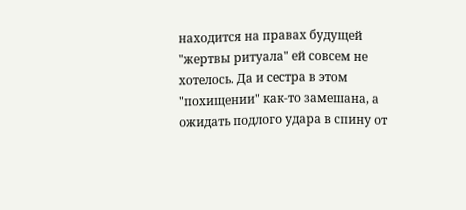находится на правах будущей "жертвы ритуала" ей совсем не хотелось. Да и сестра в этом "похищении" как-то замешана, а ожидать подлого удара в спину от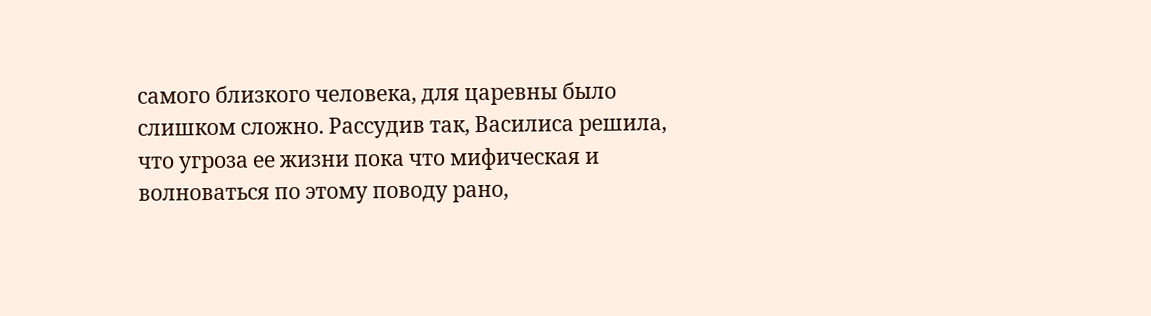самого близкого человека, для царевны было слишком сложно. Рассудив так, Василиса решила, что угроза ее жизни пока что мифическая и волноваться по этому поводу рано,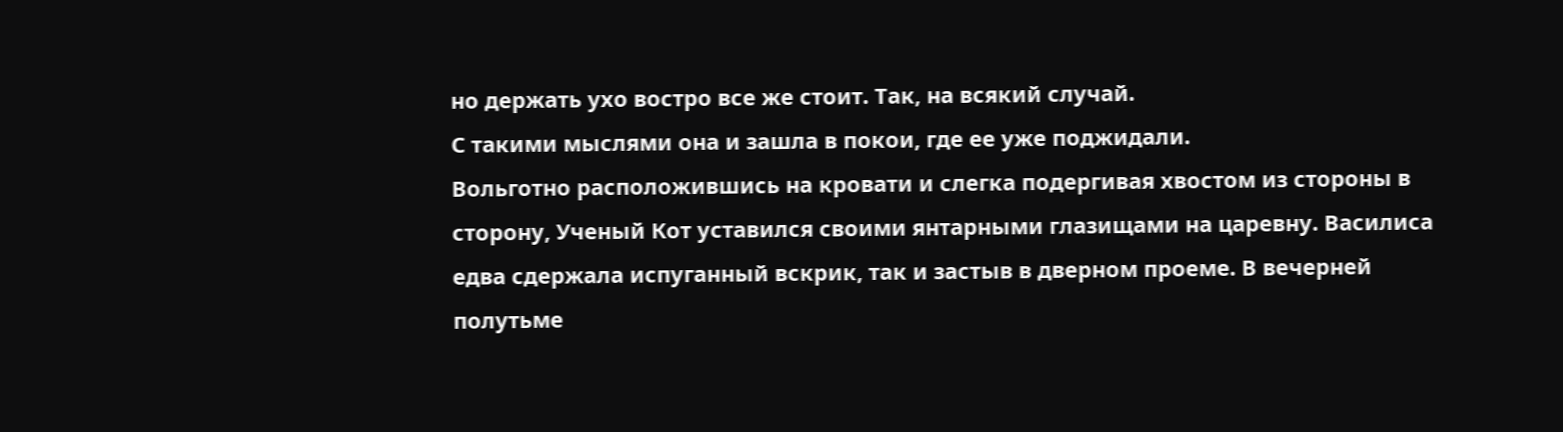но держать ухо востро все же стоит. Так, на всякий случай.
С такими мыслями она и зашла в покои, где ее уже поджидали.
Вольготно расположившись на кровати и слегка подергивая хвостом из стороны в сторону, Ученый Кот уставился своими янтарными глазищами на царевну. Василиса едва сдержала испуганный вскрик, так и застыв в дверном проеме. В вечерней полутьме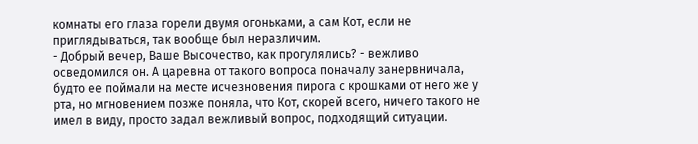комнаты его глаза горели двумя огоньками, а сам Кот, если не приглядываться, так вообще был неразличим.
- Добрый вечер, Ваше Высочество, как прогулялись? - вежливо осведомился он. А царевна от такого вопроса поначалу занервничала, будто ее поймали на месте исчезновения пирога с крошками от него же у рта, но мгновением позже поняла, что Кот, скорей всего, ничего такого не имел в виду, просто задал вежливый вопрос, подходящий ситуации.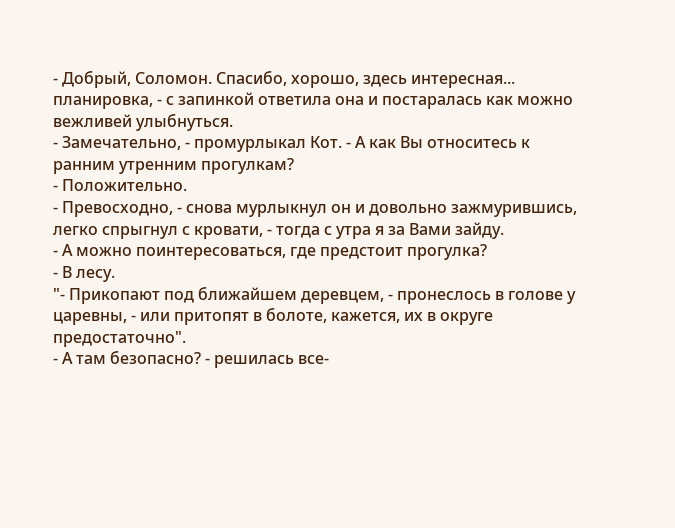- Добрый, Соломон. Спасибо, хорошо, здесь интересная... планировка, - с запинкой ответила она и постаралась как можно вежливей улыбнуться.
- Замечательно, - промурлыкал Кот. - А как Вы относитесь к ранним утренним прогулкам?
- Положительно.
- Превосходно, - снова мурлыкнул он и довольно зажмурившись, легко спрыгнул с кровати, - тогда с утра я за Вами зайду.
- А можно поинтересоваться, где предстоит прогулка?
- В лесу.
"- Прикопают под ближайшем деревцем, - пронеслось в голове у царевны, - или притопят в болоте, кажется, их в округе предостаточно".
- А там безопасно? - решилась все-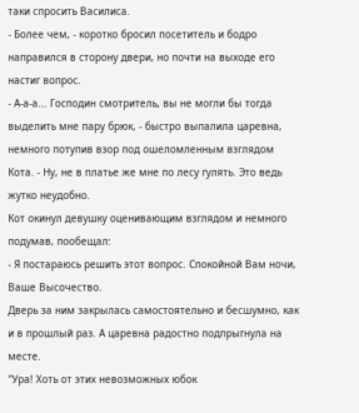таки спросить Василиса.
- Более чем, - коротко бросил посетитель и бодро направился в сторону двери, но почти на выходе его настиг вопрос.
- А-а-а... Господин смотритель, вы не могли бы тогда выделить мне пару брюк, - быстро выпалила царевна, немного потупив взор под ошеломленным взглядом Кота. - Ну, не в платье же мне по лесу гулять. Это ведь жутко неудобно.
Кот окинул девушку оценивающим взглядом и немного подумав, пообещал:
- Я постараюсь решить этот вопрос. Спокойной Вам ночи, Ваше Высочество.
Дверь за ним закрылась самостоятельно и бесшумно, как и в прошлый раз. А царевна радостно подпрыгнула на месте.
"Ура! Хоть от этих невозможных юбок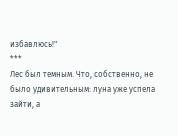избавлюсь!"
***
Лес был темным. Что, собственно, не было удивительным: луна уже успела зайти, а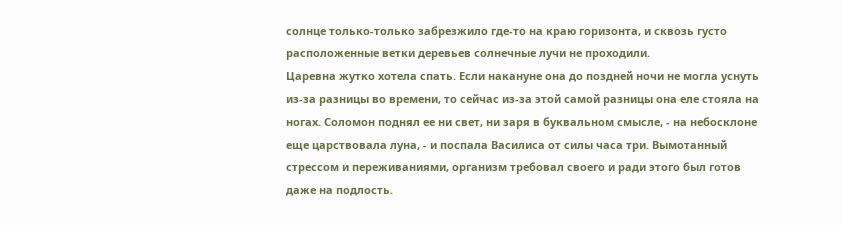солнце только-только забрезжило где-то на краю горизонта, и сквозь густо расположенные ветки деревьев солнечные лучи не проходили.
Царевна жутко хотела спать. Если накануне она до поздней ночи не могла уснуть из-за разницы во времени, то сейчас из-за этой самой разницы она еле стояла на ногах. Соломон поднял ее ни свет, ни заря в буквальном смысле, - на небосклоне еще царствовала луна, - и поспала Василиса от силы часа три. Вымотанный стрессом и переживаниями, организм требовал своего и ради этого был готов даже на подлость.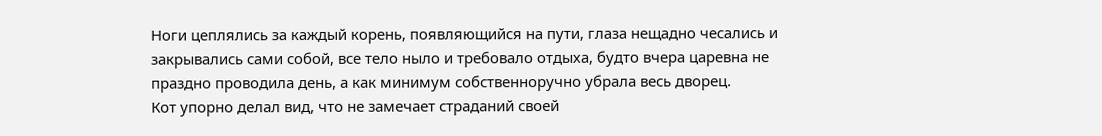Ноги цеплялись за каждый корень, появляющийся на пути, глаза нещадно чесались и закрывались сами собой, все тело ныло и требовало отдыха, будто вчера царевна не праздно проводила день, а как минимум собственноручно убрала весь дворец.
Кот упорно делал вид, что не замечает страданий своей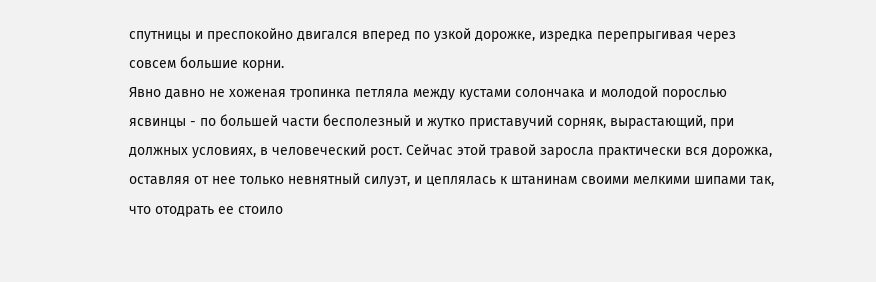спутницы и преспокойно двигался вперед по узкой дорожке, изредка перепрыгивая через совсем большие корни.
Явно давно не хоженая тропинка петляла между кустами солончака и молодой порослью ясвинцы - по большей части бесполезный и жутко приставучий сорняк, вырастающий, при должных условиях, в человеческий рост. Сейчас этой травой заросла практически вся дорожка, оставляя от нее только невнятный силуэт, и цеплялась к штанинам своими мелкими шипами так, что отодрать ее стоило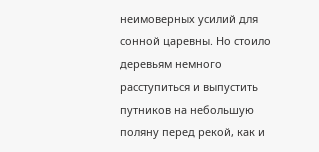неимоверных усилий для сонной царевны. Но стоило деревьям немного расступиться и выпустить путников на небольшую поляну перед рекой, как и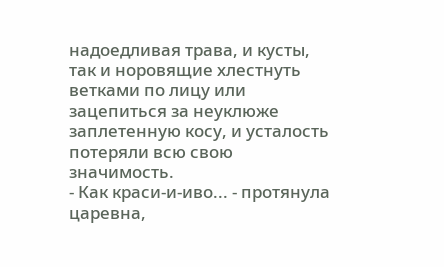надоедливая трава, и кусты, так и норовящие хлестнуть ветками по лицу или зацепиться за неуклюже заплетенную косу, и усталость потеряли всю свою значимость.
- Как краси-и-иво... - протянула царевна,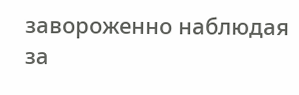завороженно наблюдая за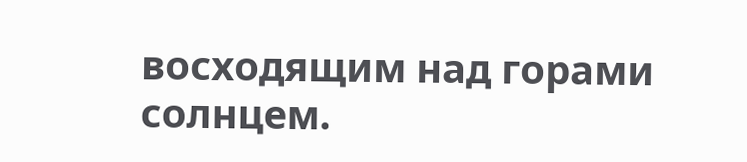восходящим над горами солнцем.